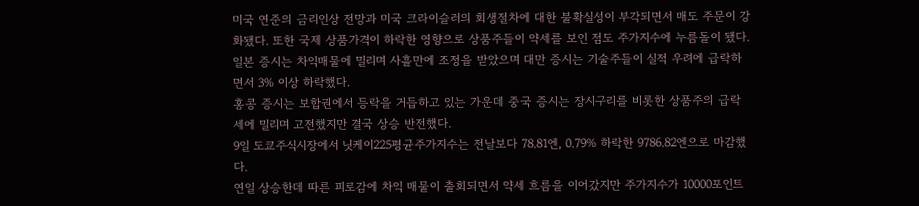미국 연준의 금리인상 전망과 미국 크라이슬러의 회생절차에 대한 불확실성이 부각되면서 매도 주문이 강화됐다. 또한 국제 상품가격이 하락한 영향으로 상품주들이 약세를 보인 점도 주가지수에 누름돌이 됐다.
일본 증시는 차익매물에 밀리며 사흘만에 조정을 받았으며 대만 증시는 기술주들이 실적 우려에 급락하면서 3% 이상 하락했다.
홍콩 증시는 보합권에서 등락을 거듭하고 있는 가운데 중국 증시는 장시구리를 비롯한 상품주의 급락세에 밀리며 고전했지만 결국 상승 반전했다.
9일 도쿄주식시장에서 닛케이225평균주가지수는 전날보다 78.81엔, 0.79% 하락한 9786.82엔으로 마감했다.
연일 상승한데 따른 피로감에 차익 매물이 출회되면서 약세 흐름을 이어갔지만 주가지수가 10000포인트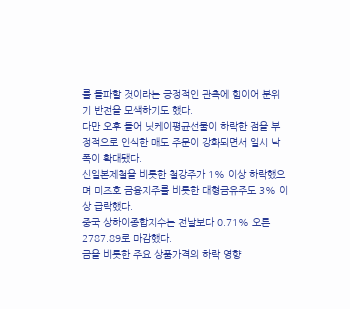를 돌파할 것이라는 긍정적인 관측에 힘이어 분위기 반전을 모색하기도 했다.
다만 오후 들어 닛케이평균선물이 하락한 점을 부정적으로 인식한 매도 주문이 강화되면서 일시 낙폭이 확대됐다.
신일본제철을 비롯한 철강주가 1% 이상 하락했으며 미즈호 금융지주를 비롯한 대형금유주도 3% 이상 급락했다.
중국 상하이종합지수는 전날보다 0.71% 오른 2787.89로 마감했다.
금을 비롯한 주요 상품가격의 하락 영향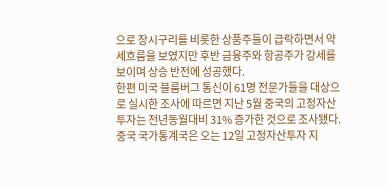으로 장시구리를 비롯한 상품주들이 급락하면서 약세흐름을 보였지만 후반 금융주와 항공주가 강세를 보이며 상승 반전에 성공했다.
한편 미국 블룸버그 통신이 61명 전문가들을 대상으로 실시한 조사에 따르면 지난 5월 중국의 고정자산투자는 전년동월대비 31% 증가한 것으로 조사됐다. 중국 국가통계국은 오는 12일 고정자산투자 지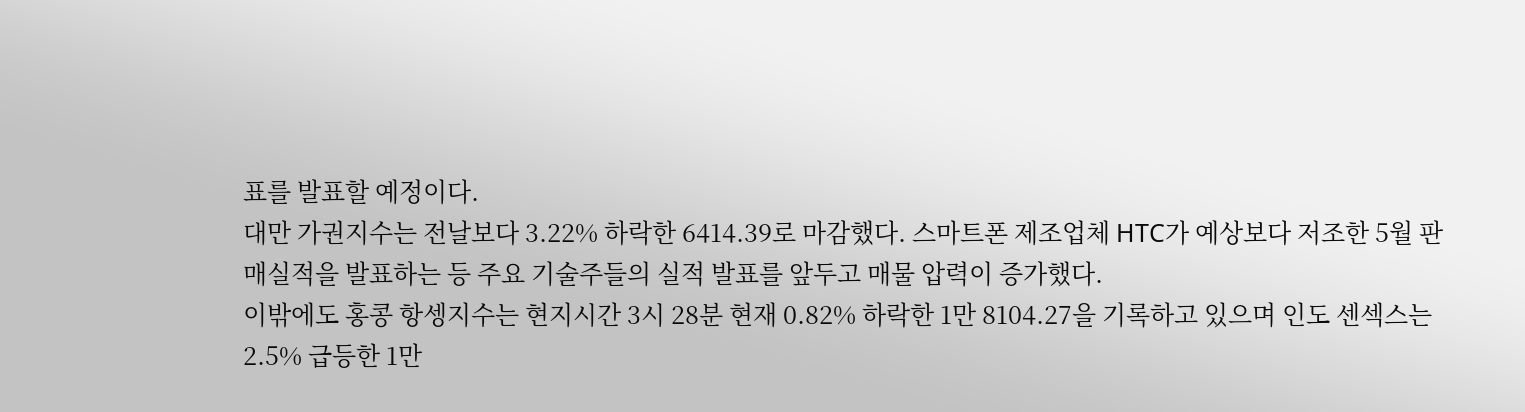표를 발표할 예정이다.
대만 가권지수는 전날보다 3.22% 하락한 6414.39로 마감했다. 스마트폰 제조업체 HTC가 예상보다 저조한 5월 판매실적을 발표하는 등 주요 기술주들의 실적 발표를 앞두고 매물 압력이 증가했다.
이밖에도 홍콩 항셍지수는 현지시간 3시 28분 현재 0.82% 하락한 1만 8104.27을 기록하고 있으며 인도 센섹스는 2.5% 급등한 1만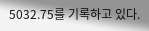5032.75를 기록하고 있다.